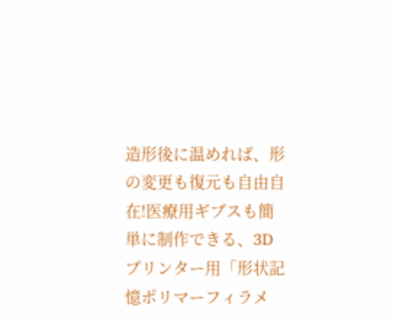造形後に温めれば、形の変更も復元も自由自在!医療用ギブスも簡単に制作できる、3Dプリンター用「形状記憶ポリマーフィラメ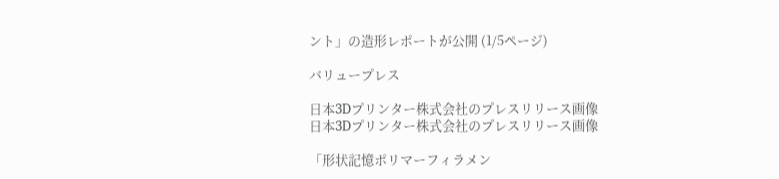ント」の造形レポートが公開 (1/5ページ)

バリュープレス

日本3Dプリンター株式会社のプレスリリース画像
日本3Dプリンター株式会社のプレスリリース画像

「形状記憶ポリマーフィラメン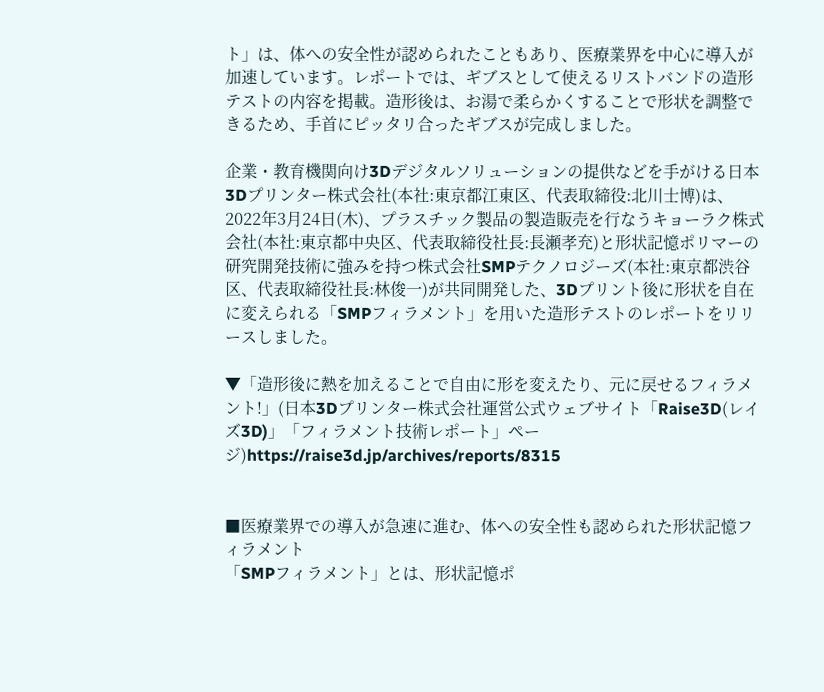ト」は、体への安全性が認められたこともあり、医療業界を中心に導入が加速しています。レポートでは、ギブスとして使えるリストバンドの造形テストの内容を掲載。造形後は、お湯で柔らかくすることで形状を調整できるため、手首にピッタリ合ったギブスが完成しました。

企業・教育機関向け3Dデジタルソリューションの提供などを手がける日本3Dプリンター株式会社(本社:東京都江東区、代表取締役:北川士博)は、2022年3月24日(木)、プラスチック製品の製造販売を行なうキョーラク株式会社(本社:東京都中央区、代表取締役社長:長瀬孝充)と形状記憶ポリマーの研究開発技術に強みを持つ株式会社SMPテクノロジーズ(本社:東京都渋谷区、代表取締役社長:林俊一)が共同開発した、3Dプリント後に形状を自在に変えられる「SMPフィラメント」を用いた造形テストのレポートをリリースしました。

▼「造形後に熱を加えることで自由に形を変えたり、元に戻せるフィラメント!」(日本3Dプリンター株式会社運営公式ウェブサイト「Raise3D(レイズ3D)」「フィラメント技術レポート」ページ)https://raise3d.jp/archives/reports/8315


■医療業界での導入が急速に進む、体への安全性も認められた形状記憶フィラメント
「SMPフィラメント」とは、形状記憶ポ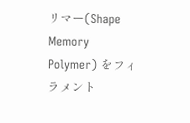リマー(Shape Memory Polymer) をフィラメント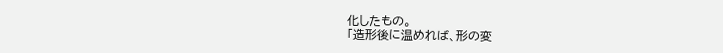化したもの。
「造形後に温めれば、形の変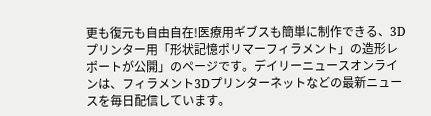更も復元も自由自在!医療用ギブスも簡単に制作できる、3Dプリンター用「形状記憶ポリマーフィラメント」の造形レポートが公開」のページです。デイリーニュースオンラインは、フィラメント3Dプリンターネットなどの最新ニュースを毎日配信しています。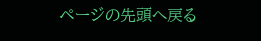ページの先頭へ戻る